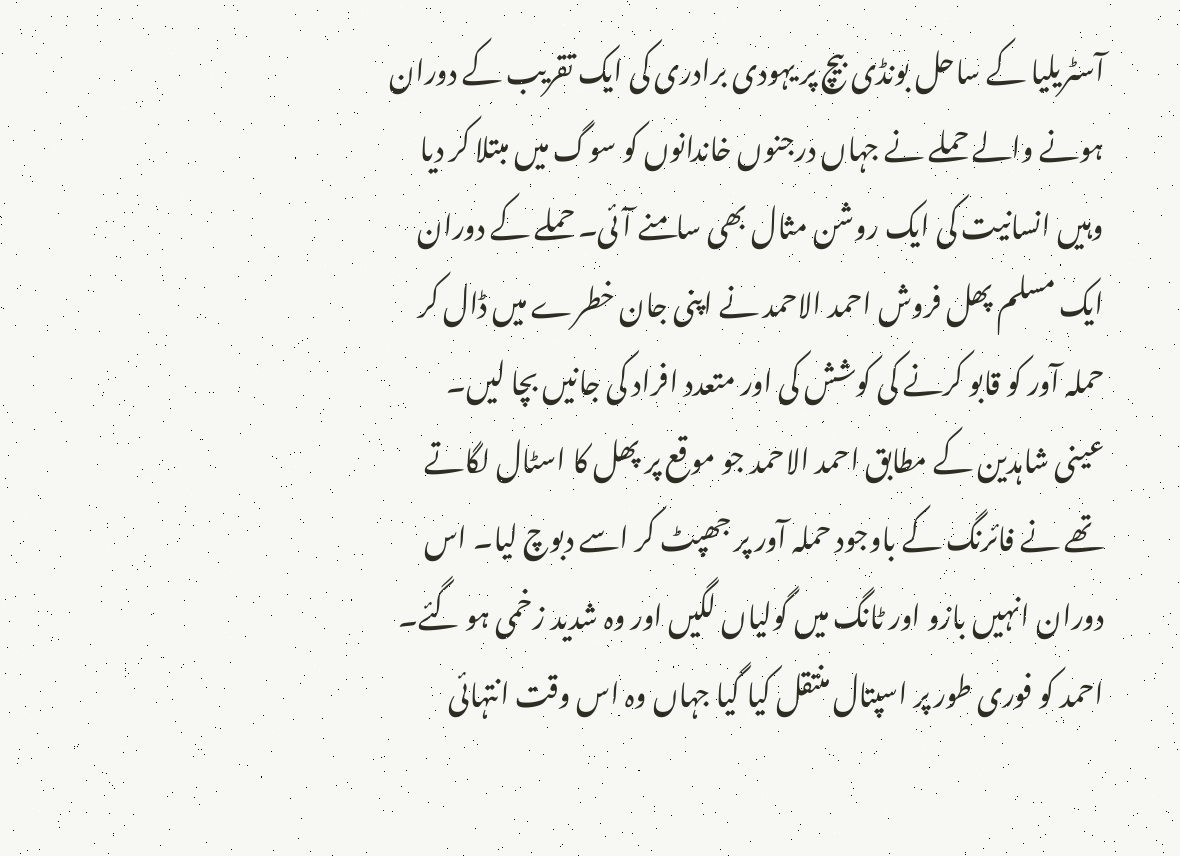آسٹریلیا کے ساحل بونڈی بیچ پر یہودی برادری کی ایک تقریب کے دوران ہونے والے حملے نے جہاں درجنوں خاندانوں کو سوگ میں مبتلا کر دیا وہیں انسانیت کی ایک روشن مثال بھی سامنے آئی۔ حملے کے دوران ایک مسلم پھل فروش احمد الاحمد نے اپنی جان خطرے میں ڈال کر حملہ آور کو قابو کرنے کی کوشش کی اور متعدد افراد کی جانیں بچا لیں۔
عینی شاہدین کے مطابق احمد الاحمد جو موقع پر پھل کا اسٹال لگاتے تھے نے فائرنگ کے باوجود حملہ آور پر جھپٹ کر اسے دبوچ لیا۔ اس دوران انہیں بازو اور ٹانگ میں گولیاں لگیں اور وہ شدید زخمی ہو گئے۔ احمد کو فوری طور پر اسپتال منتقل کیا گیا جہاں وہ اس وقت انتہائی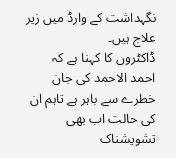نگہداشت کے وارڈ میں زیر علاج ہیں۔
ڈاکٹروں کا کہنا ہے کہ احمد الاحمد کی جان خطرے سے باہر ہے تاہم ان کی حالت اب بھی تشویشناک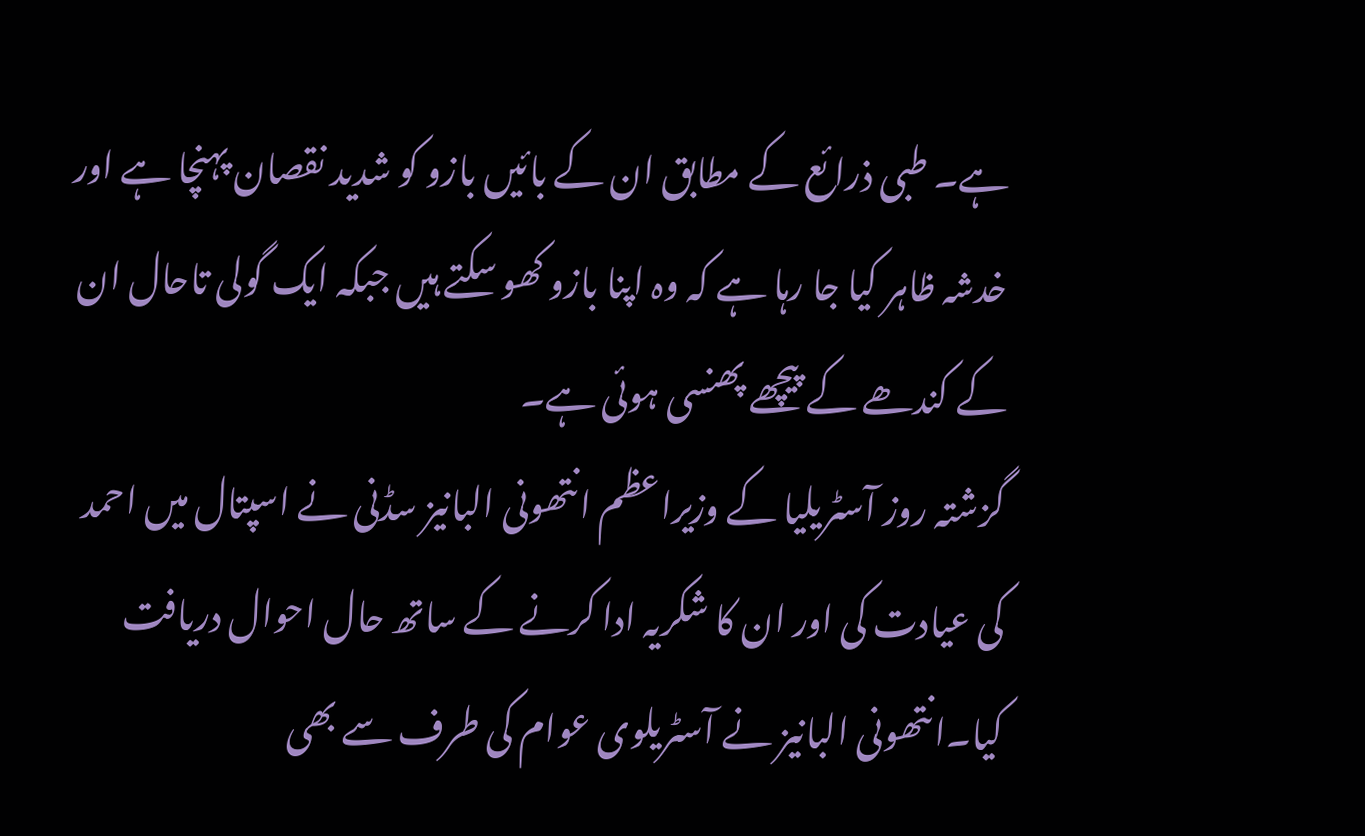ہے۔ طبی ذرائع کے مطابق ان کے بائیں بازو کو شدید نقصان پہنچا ہے اور خدشہ ظاہر کیا جا رہا ہے کہ وہ اپنا بازو کھو سکتے ہیں جبکہ ایک گولی تاحال ان کے کندھے کے پیچھے پھنسی ہوئی ہے۔
گزشتہ روز آسٹریلیا کے وزیراعظم انتھونی البانیز سڈنی نے اسپتال میں احمد کی عیادت کی اور ان کا شکریہ ادا کرنے کے ساتھ حال احوال دریافت کیا۔انتھونی البانیز نے آسٹریلوی عوام کی طرف سے بھی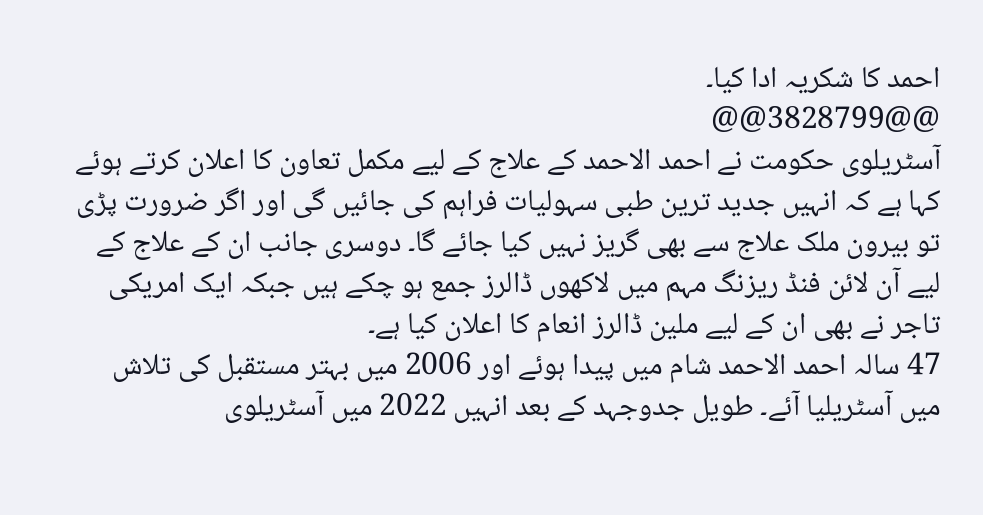احمد کا شکریہ ادا کیا۔
@@3828799@@
آسٹریلوی حکومت نے احمد الاحمد کے علاج کے لیے مکمل تعاون کا اعلان کرتے ہوئے کہا ہے کہ انہیں جدید ترین طبی سہولیات فراہم کی جائیں گی اور اگر ضرورت پڑی تو بیرون ملک علاج سے بھی گریز نہیں کیا جائے گا۔ دوسری جانب ان کے علاج کے لیے آن لائن فنڈ ریزنگ مہم میں لاکھوں ڈالرز جمع ہو چکے ہیں جبکہ ایک امریکی تاجر نے بھی ان کے لیے ملین ڈالرز انعام کا اعلان کیا ہے۔
47 سالہ احمد الاحمد شام میں پیدا ہوئے اور 2006 میں بہتر مستقبل کی تلاش میں آسٹریلیا آئے۔ طویل جدوجہد کے بعد انہیں 2022 میں آسٹریلوی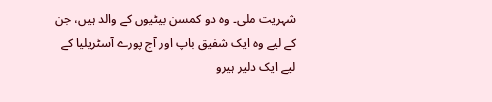شہریت ملی۔ وہ دو کمسن بیٹیوں کے والد ہیں، جن کے لیے وہ ایک شفیق باپ اور آج پورے آسٹریلیا کے لیے ایک دلیر ہیرو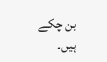بن چکے ہیں۔